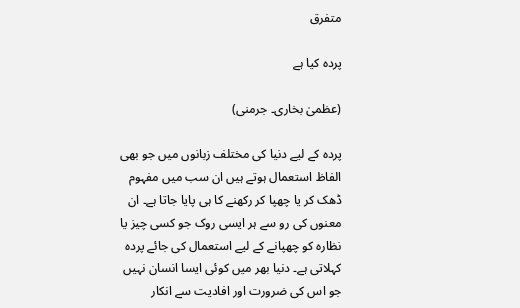متفرق

پردہ کیا ہے

(عظمیٰ بخاری۔ جرمنی)

پردہ کے لیے دنیا کی مختلف زبانوں میں جو بھی الفاظ استعمال ہوتے ہیں ان سب میں مفہوم ڈھک کر یا چھپا کر رکھنے کا ہی پایا جاتا ہے۔ ان معنوں کی رو سے ہر ایسی روک جو کسی چیز یا نظارہ کو چھپانے کے لیے استعمال کی جائے پردہ کہلاتی ہے۔ دنیا بھر میں کوئی ایسا انسان نہیں جو اس کی ضرورت اور افادیت سے انکار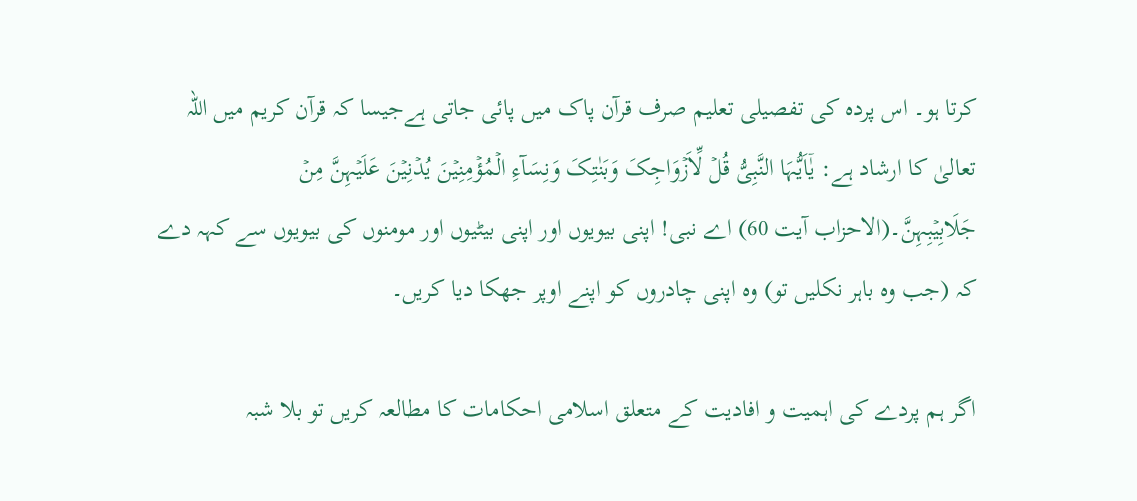کرتا ہو۔ اس پردہ کی تفصیلی تعلیم صرف قرآن پاک میں پائی جاتی ہےجیسا کہ قرآن کریم میں اللہ تعالیٰ کا ارشاد ہے: یٰۤاَیُّہَا النَّبِیُّ قُلۡ لِّاَزۡوَاجِکَ وَبَنٰتِکَ وَنِسَآءِ الۡمُؤۡمِنِیۡنَ یُدۡنِیۡنَ عَلَیۡہِنَّ مِنۡ جَلَابِیۡبِہِنَّ۔(الاحزاب آیت 60) اے نبی! اپنی بیویوں اور اپنی بیٹیوں اور مومنوں کی بیویوں سے کہہ دے کہ (جب وہ باہر نکلیں تو) وہ اپنی چادروں کو اپنے اوپر جھکا دیا کریں۔

اگر ہم پردے کی اہمیت و افادیت کے متعلق اسلامی احکامات کا مطالعہ کریں تو بلا شبہ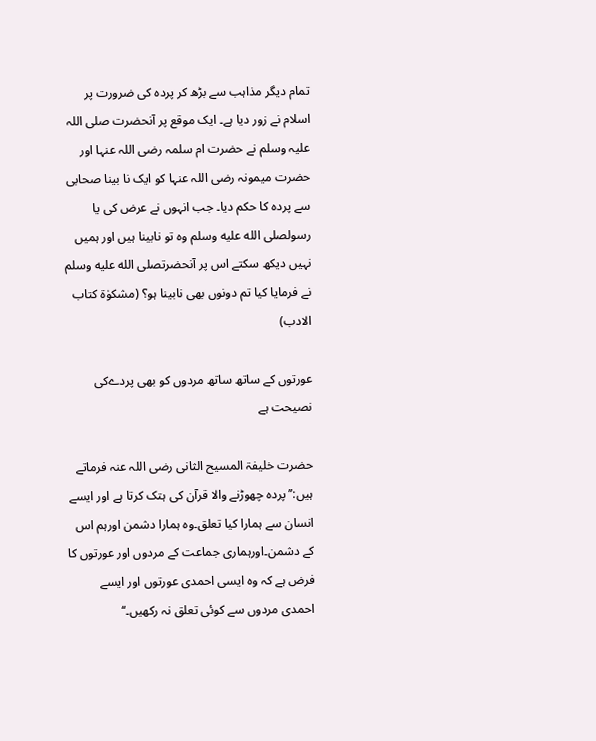تمام دیگر مذاہب سے بڑھ کر پردہ کی ضرورت پر اسلام نے زور دیا ہے۔ ایک موقع پر آنحضرت صلی اللہ علیہ وسلم نے حضرت ام سلمہ رضی اللہ عنہا اور حضرت میمونہ رضی اللہ عنہا کو ایک نا بینا صحابی سے پردہ کا حکم دیا۔ جب انہوں نے عرض کی یا رسولصلى الله عليه وسلم وہ تو نابینا ہیں اور ہمیں نہیں دیکھ سکتے اس پر آنحضرتصلى الله عليه وسلم نے فرمایا کیا تم دونوں بھی نابینا ہو؟ (مشکوٰۃ کتاب الادب)

عورتوں کے ساتھ ساتھ مردوں کو بھی پردےکی نصیحت ہے

حضرت خلیفۃ المسیح الثانی رضی اللہ عنہ فرماتے ہیں:’’پردہ چھوڑنے والا قرآن کی ہتک کرتا ہے اور ایسے انسان سے ہمارا کیا تعلق۔وہ ہمارا دشمن اورہم اس کے دشمن۔اورہماری جماعت کے مردوں اور عورتوں کا فرض ہے کہ وہ ایسی احمدی عورتوں اور ایسے احمدی مردوں سے کوئی تعلق نہ رکھیں۔‘‘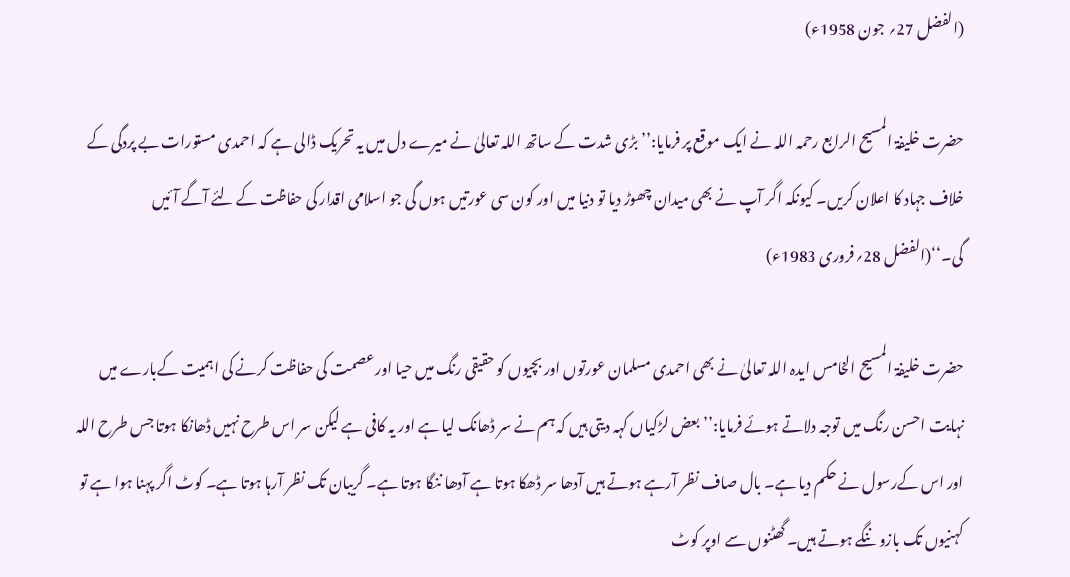(الفضل 27؍ جون 1958ء)

حضرت خلیفۃ المسیح الرابع رحمہ اللہ نے ایک موقع پر فرمایا:’’بڑی شدت کے ساتھ اللہ تعالیٰ نے میرے دل میں یہ تحریک ڈالی ہے کہ احمدی مستورات بے پردگی کے خلاف جہاد کا اعلان کریں۔ کیونکہ اگر آپ نے بھی میدان چھوڑ دیا تو دنیا میں اور کون سی عورتیں ہوں گی جو اسلامی اقدار کی حفاظت کے لئے آگے آئیں گی۔‘‘(الفضل 28؍فروری 1983ء)

حضرت خلیفۃ المسیح الخامس ایدہ اللہ تعالیٰ نے بھی احمدی مسلمان عورتوں اور بچیوں کو حقیقی رنگ میں حیا اور عصمت کی حفاظت کرنے کی اہمیت کےبارے میں نہایت احسن رنگ میں توجہ دلاتے ہوئے فرمایا:’’بعض لڑکیاں کہہ دیتی ہیں کہ ہم نے سر ڈھانک لیا ہے اور یہ کافی ہے لیکن سر اس طرح نہیں ڈھانکا ہوتا جس طرح اللہ اور اس کےرسول نے حکم دیا ہے۔ بال صاف نظر آرہے ہوتے ہیں آدھا سر ڈھکا ہوتا ہے آدھا ننگا ہوتا ہے۔ گریبان تک نظر آرہا ہوتا ہے۔ کوٹ اگر پہنا ہوا ہے تو کہنیوں تک بازو ننگے ہوتے ہیں۔ گھٹنوں سے اوپر کوٹ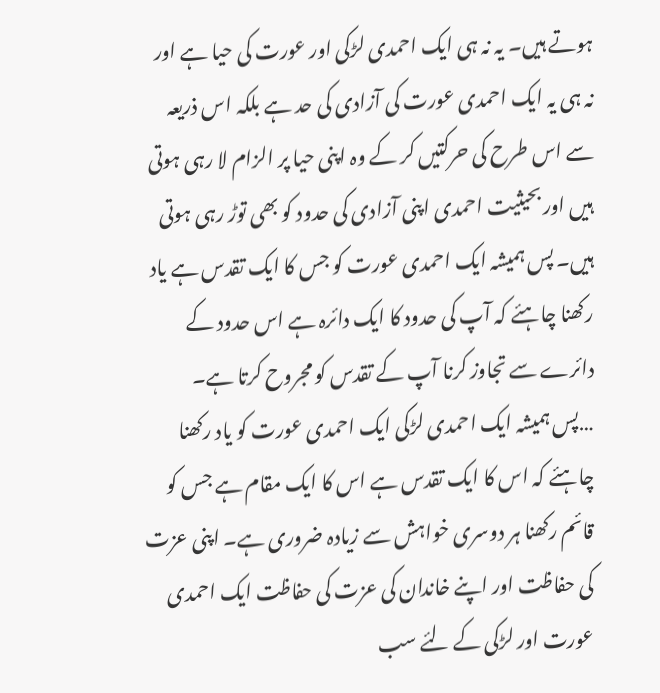ہوتے ہیں۔ یہ نہ ہی ایک احمدی لڑکی اور عورت کی حیا ہے اور نہ ہی یہ ایک احمدی عورت کی آزادی کی حد ہے بلکہ اس ذریعہ سے اس طرح کی حرکتیں کر کے وہ اپنی حیا پر الزام لا رہی ہوتی ہیں اور بحیثیت احمدی اپنی آزادی کی حدود کو بھی توڑ رہی ہوتی ہیں۔ پس ہمیشہ ایک احمدی عورت کو جس کا ایک تقدس ہے یاد رکھنا چاہئے کہ آپ کی حدود کا ایک دائرہ ہے اس حدود کے دائرے سے تجاوز کرنا آپ کے تقدس کو مجروح کرتا ہے۔ …پس ہمیشہ ایک احمدی لڑکی ایک احمدی عورت کو یاد رکھنا چاہئے کہ اس کا ایک تقدس ہے اس کا ایک مقام ہے جس کو قائم رکھنا ہر دوسری خواہش سے زیادہ ضروری ہے۔ اپنی عزت کی حفاظت اور اپنے خاندان کی عزت کی حفاظت ایک احمدی عورت اور لڑکی کے لئے سب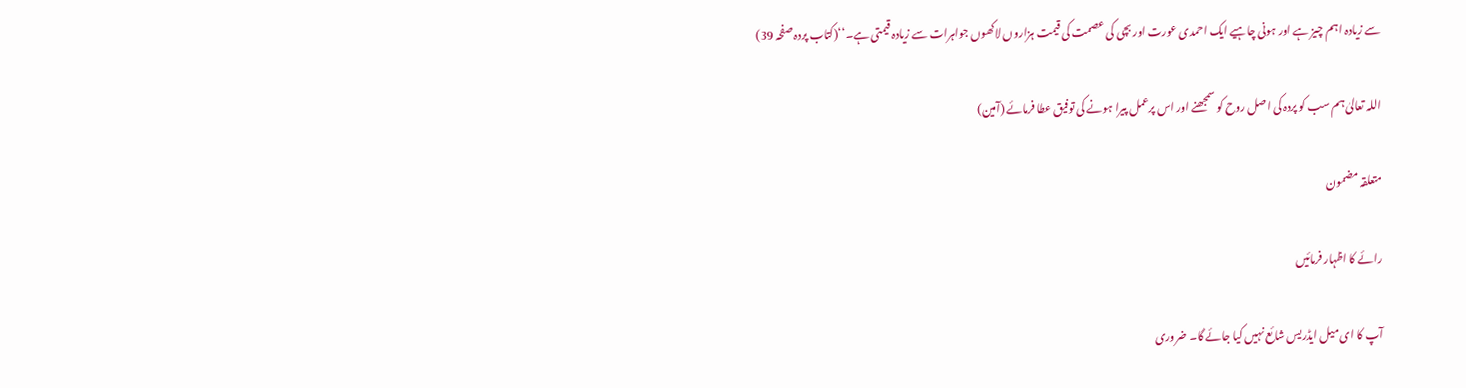سے زیادہ اہم چیز ہے اور ہونی چاہیے ایک احمدی عورت اور بچی کی عصمت کی قیمت ہزاروں لاکھوں جواہرات سے زیادہ قیمتی ہے۔‘‘(کتاب پردہ صفحہ 39)

اللہ تعالیٰ ہم سب کو پردہ کی اصل روح کو سمجھنے اور اس پرعمل پیرا ہونے کی توفیق عطا فرمائے (آمین)

متعلقہ مضمون

رائے کا اظہار فرمائیں

آپ کا ای میل ایڈریس شائع نہیں کیا جائے گا۔ ضروری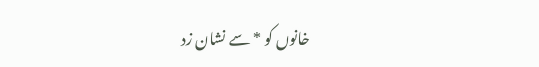خانوں کو * سے نشان زد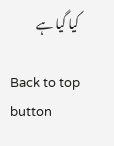کیا گیا ہے

Back to top button